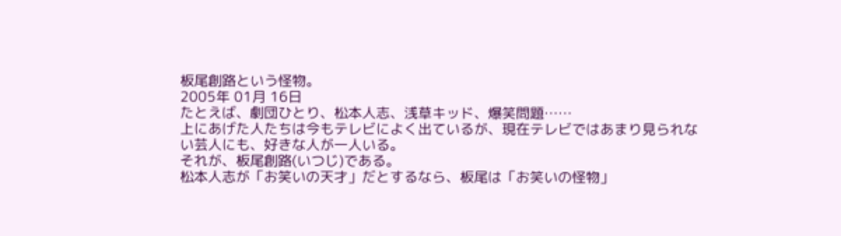板尾創路という怪物。
2005年 01月 16日
たとえば、劇団ひとり、松本人志、浅草キッド、爆笑問題……
上にあげた人たちは今もテレビによく出ているが、現在テレビではあまり見られない芸人にも、好きな人が一人いる。
それが、板尾創路(いつじ)である。
松本人志が「お笑いの天才」だとするなら、板尾は「お笑いの怪物」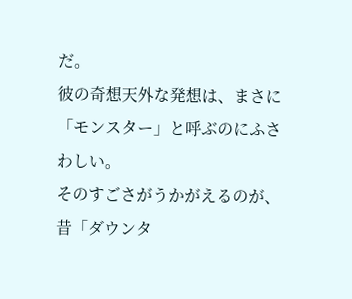だ。
彼の奇想天外な発想は、まさに「モンスター」と呼ぶのにふさわしい。
そのすごさがうかがえるのが、昔「ダウンタ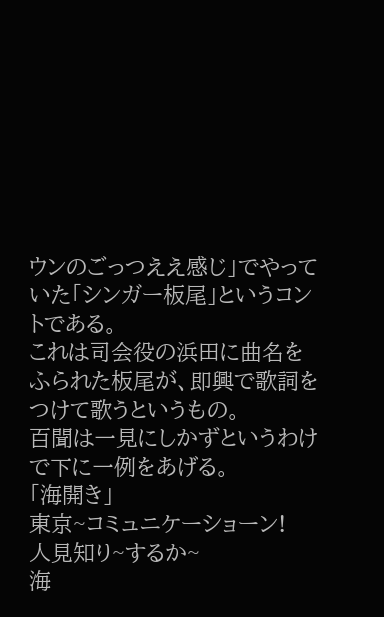ウンのごっつええ感じ」でやっていた「シンガー板尾」というコントである。
これは司会役の浜田に曲名をふられた板尾が、即興で歌詞をつけて歌うというもの。
百聞は一見にしかずというわけで下に一例をあげる。
「海開き」
東京~コミュニケーショーン!
人見知り~するか~
海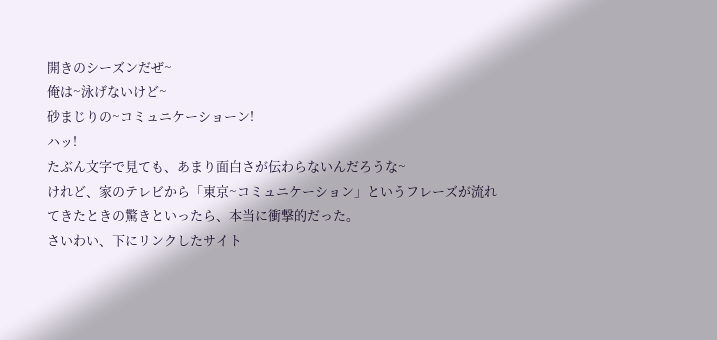開きのシーズンだぜ~
俺は~泳げないけど~
砂まじりの~コミュニケーショーン!
ハッ!
たぶん文字で見ても、あまり面白さが伝わらないんだろうな~
けれど、家のテレビから「東京~コミュニケーション」というフレーズが流れてきたときの驚きといったら、本当に衝撃的だった。
さいわい、下にリンクしたサイト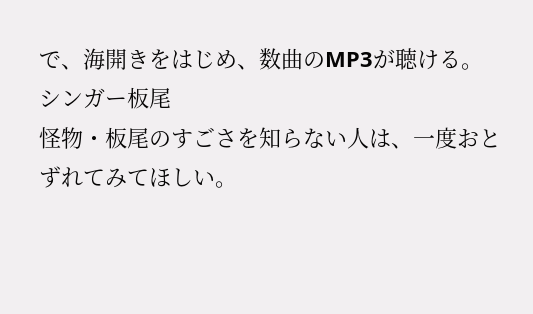で、海開きをはじめ、数曲のMP3が聴ける。
シンガー板尾
怪物・板尾のすごさを知らない人は、一度おとずれてみてほしい。